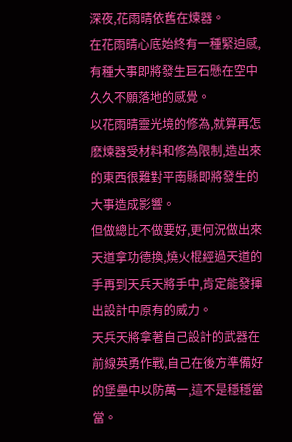深夜,花雨晴依舊在煉器。
在花雨晴心底始終有一種緊迫感,有種大事即將發生巨石懸在空中久久不願落地的感覺。
以花雨晴靈光境的修為,就算再怎麽煉器受材料和修為限制,造出來的東西很難對平南縣即將發生的大事造成影響。
但做總比不做要好,更何況做出來天道拿功德換,燒火棍經過天道的手再到天兵天將手中,肯定能發揮出設計中原有的威力。
天兵天將拿著自己設計的武器在前線英勇作戰,自己在後方準備好的堡壘中以防萬一,這不是穩穩當當。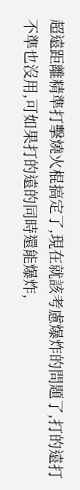超遠距離精準打擊燒火棍搞定了,現在就該考慮爆炸的問題了,打的遠打不準也沒用,可如果打的遠的同時還能爆炸,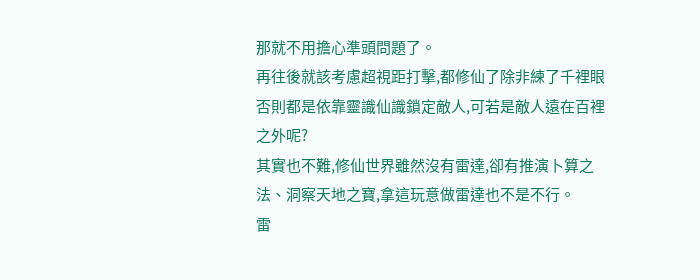那就不用擔心準頭問題了。
再往後就該考慮超視距打擊,都修仙了除非練了千裡眼否則都是依靠靈識仙識鎖定敵人,可若是敵人遠在百裡之外呢?
其實也不難,修仙世界雖然沒有雷達,卻有推演卜算之法、洞察天地之寶,拿這玩意做雷達也不是不行。
雷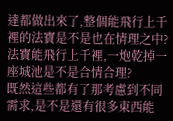達都做出來了,整個能飛行上千裡的法寶是不是也在情理之中?
法寶能飛行上千裡,一炮乾掉一座城池是不是合情合理?
既然這些都有了那考慮到不同需求,是不是還有很多東西能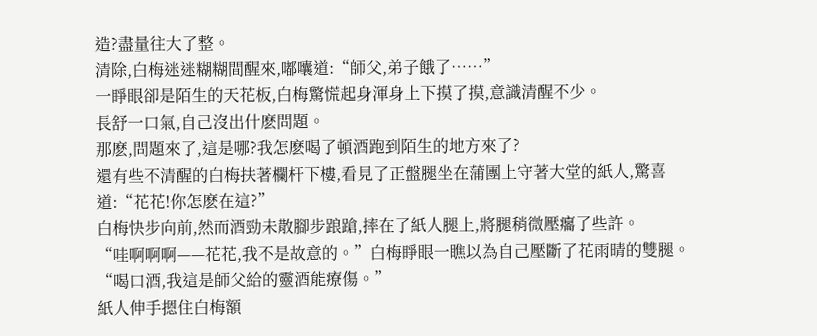造?盡量往大了整。
清除,白梅迷迷糊糊間醒來,嘟囔道:“師父,弟子餓了……”
一睜眼卻是陌生的天花板,白梅驚慌起身渾身上下摸了摸,意識清醒不少。
長舒一口氣,自己沒出什麽問題。
那麽,問題來了,這是哪?我怎麽喝了頓酒跑到陌生的地方來了?
還有些不清醒的白梅扶著欄杆下樓,看見了正盤腿坐在蒲團上守著大堂的紙人,驚喜道:“花花!你怎麽在這?”
白梅快步向前,然而酒勁未散腳步踉蹌,摔在了紙人腿上,將腿稍微壓癟了些許。
“哇啊啊啊——花花,我不是故意的。”白梅睜眼一瞧以為自己壓斷了花雨晴的雙腿。
“喝口酒,我這是師父給的靈酒能療傷。”
紙人伸手摁住白梅額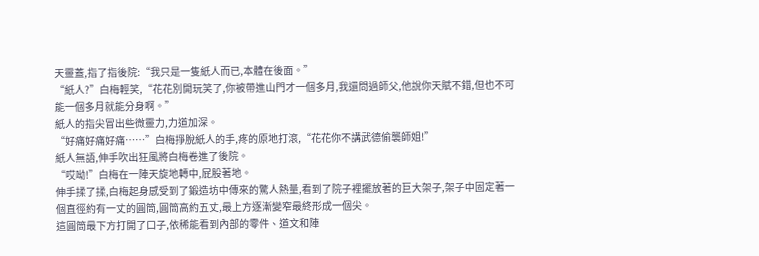天靈蓋,指了指後院:“我只是一隻紙人而已,本體在後面。”
“紙人?”白梅輕笑,“花花別開玩笑了,你被帶進山門才一個多月,我還問過師父,他說你天賦不錯,但也不可能一個多月就能分身啊。”
紙人的指尖冒出些微靈力,力道加深。
“好痛好痛好痛……”白梅掙脫紙人的手,疼的原地打滾,“花花你不講武德偷襲師姐!”
紙人無語,伸手吹出狂風將白梅卷進了後院。
“哎呦!”白梅在一陣天旋地轉中,屁股著地。
伸手揉了揉,白梅起身感受到了鍛造坊中傳來的驚人熱量,看到了院子裡擺放著的巨大架子,架子中固定著一個直徑約有一丈的圓筒,圓筒高約五丈,最上方逐漸變窄最終形成一個尖。
這圓筒最下方打開了口子,依稀能看到內部的零件、道文和陣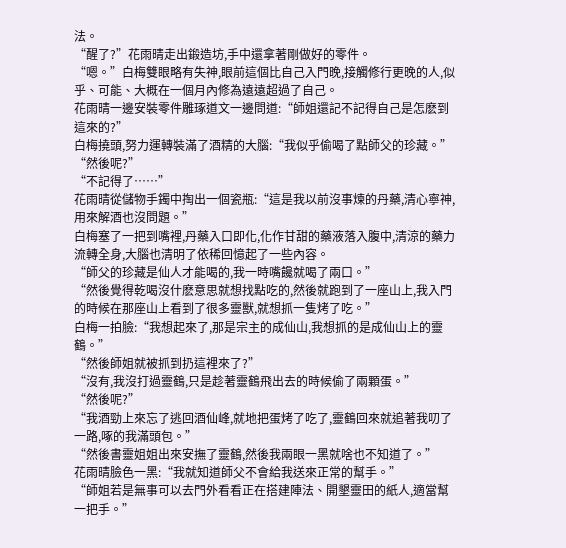法。
“醒了?”花雨晴走出鍛造坊,手中還拿著剛做好的零件。
“嗯。”白梅雙眼略有失神,眼前這個比自己入門晚,接觸修行更晚的人,似乎、可能、大概在一個月內修為遠遠超過了自己。
花雨晴一邊安裝零件雕琢道文一邊問道:“師姐還記不記得自己是怎麽到這來的?”
白梅撓頭,努力運轉裝滿了酒精的大腦:“我似乎偷喝了點師父的珍藏。”
“然後呢?”
“不記得了……”
花雨晴從儲物手鐲中掏出一個瓷瓶:“這是我以前沒事煉的丹藥,清心寧神,用來解酒也沒問題。”
白梅塞了一把到嘴裡,丹藥入口即化,化作甘甜的藥液落入腹中,清涼的藥力流轉全身,大腦也清明了依稀回憶起了一些內容。
“師父的珍藏是仙人才能喝的,我一時嘴饞就喝了兩口。”
“然後覺得乾喝沒什麽意思就想找點吃的,然後就跑到了一座山上,我入門的時候在那座山上看到了很多靈獸,就想抓一隻烤了吃。”
白梅一拍臉:“我想起來了,那是宗主的成仙山,我想抓的是成仙山上的靈鶴。”
“然後師姐就被抓到扔這裡來了?”
“沒有,我沒打過靈鶴,只是趁著靈鶴飛出去的時候偷了兩顆蛋。”
“然後呢?”
“我酒勁上來忘了逃回酒仙峰,就地把蛋烤了吃了,靈鶴回來就追著我叨了一路,啄的我滿頭包。”
“然後書靈姐姐出來安撫了靈鶴,然後我兩眼一黑就啥也不知道了。”
花雨晴臉色一黑:“我就知道師父不會給我送來正常的幫手。”
“師姐若是無事可以去門外看看正在搭建陣法、開墾靈田的紙人,適當幫一把手。”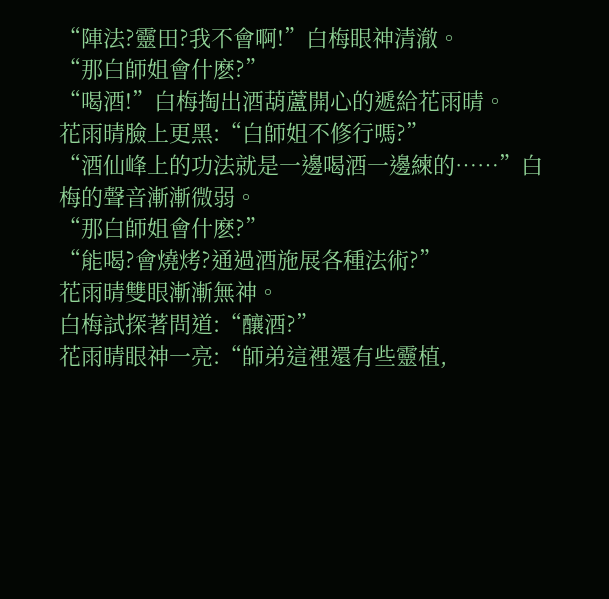“陣法?靈田?我不會啊!”白梅眼神清澈。
“那白師姐會什麽?”
“喝酒!”白梅掏出酒葫蘆開心的遞給花雨晴。
花雨晴臉上更黑:“白師姐不修行嗎?”
“酒仙峰上的功法就是一邊喝酒一邊練的……”白梅的聲音漸漸微弱。
“那白師姐會什麽?”
“能喝?會燒烤?通過酒施展各種法術?”
花雨晴雙眼漸漸無神。
白梅試探著問道:“釀酒?”
花雨晴眼神一亮:“師弟這裡還有些靈植,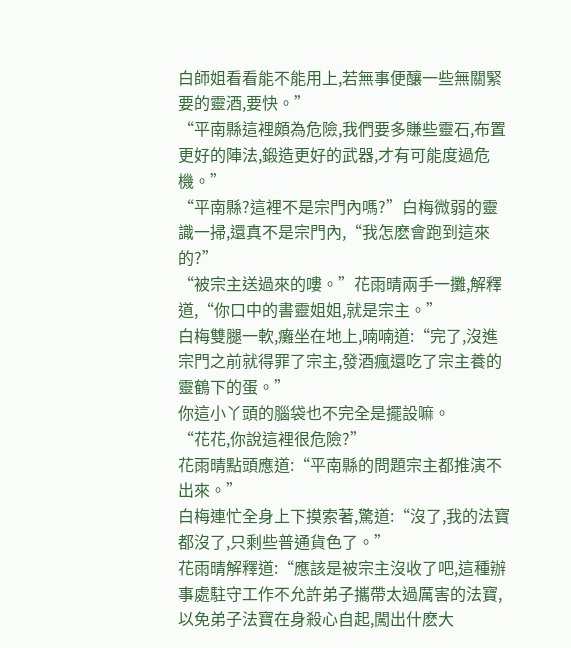白師姐看看能不能用上,若無事便釀一些無關緊要的靈酒,要快。”
“平南縣這裡頗為危險,我們要多賺些靈石,布置更好的陣法,鍛造更好的武器,才有可能度過危機。”
“平南縣?這裡不是宗門內嗎?”白梅微弱的靈識一掃,還真不是宗門內,“我怎麽會跑到這來的?”
“被宗主送過來的嘍。”花雨晴兩手一攤,解釋道,“你口中的書靈姐姐,就是宗主。”
白梅雙腿一軟,癱坐在地上,喃喃道:“完了,沒進宗門之前就得罪了宗主,發酒瘋還吃了宗主養的靈鶴下的蛋。”
你這小丫頭的腦袋也不完全是擺設嘛。
“花花,你說這裡很危險?”
花雨晴點頭應道:“平南縣的問題宗主都推演不出來。”
白梅連忙全身上下摸索著,驚道:“沒了,我的法寶都沒了,只剩些普通貨色了。”
花雨晴解釋道:“應該是被宗主沒收了吧,這種辦事處駐守工作不允許弟子攜帶太過厲害的法寶,以免弟子法寶在身殺心自起,闖出什麽大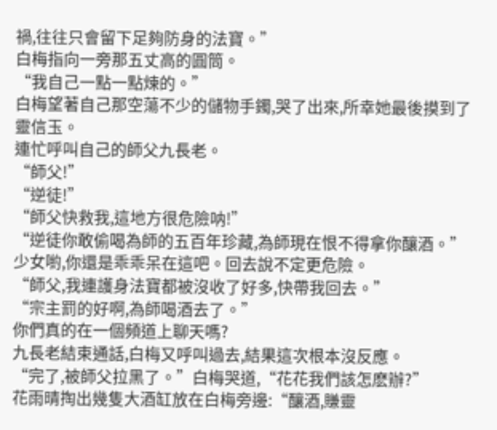禍,往往只會留下足夠防身的法寶。”
白梅指向一旁那五丈高的圓筒。
“我自己一點一點煉的。”
白梅望著自己那空蕩不少的儲物手鐲,哭了出來,所幸她最後摸到了靈信玉。
連忙呼叫自己的師父九長老。
“師父!”
“逆徒!”
“師父快救我,這地方很危險呐!”
“逆徒你敢偷喝為師的五百年珍藏,為師現在恨不得拿你釀酒。”
少女喲,你還是乖乖呆在這吧。回去說不定更危險。
“師父,我連護身法寶都被沒收了好多,快帶我回去。”
“宗主罰的好啊,為師喝酒去了。”
你們真的在一個頻道上聊天嗎?
九長老結束通話,白梅又呼叫過去,結果這次根本沒反應。
“完了,被師父拉黑了。”白梅哭道,“花花我們該怎麽辦?”
花雨晴掏出幾隻大酒缸放在白梅旁邊:“釀酒,賺靈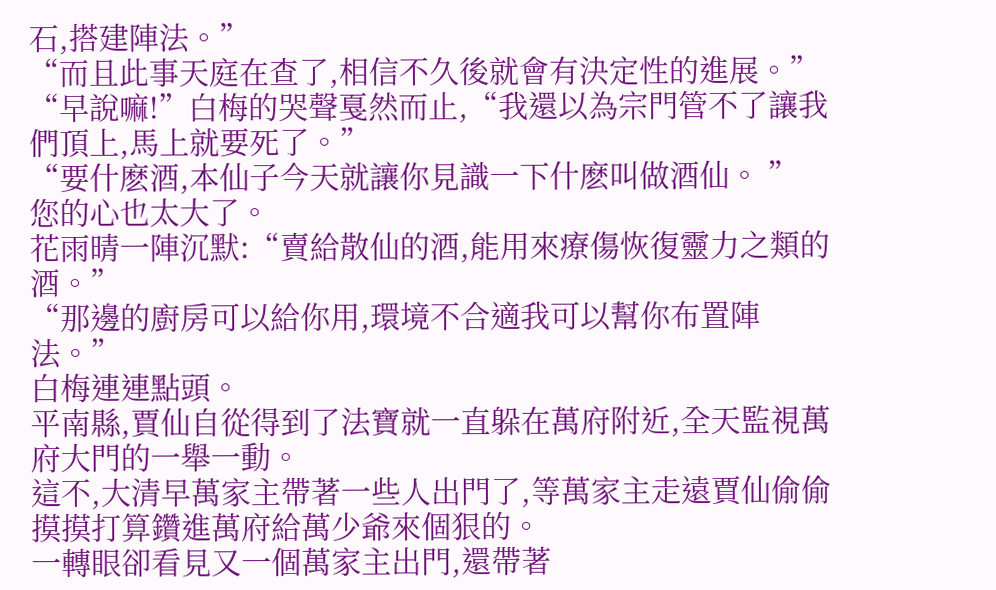石,搭建陣法。”
“而且此事天庭在查了,相信不久後就會有決定性的進展。”
“早說嘛!”白梅的哭聲戛然而止,“我還以為宗門管不了讓我們頂上,馬上就要死了。”
“要什麽酒,本仙子今天就讓你見識一下什麽叫做酒仙。 ”
您的心也太大了。
花雨晴一陣沉默:“賣給散仙的酒,能用來療傷恢復靈力之類的酒。”
“那邊的廚房可以給你用,環境不合適我可以幫你布置陣法。”
白梅連連點頭。
平南縣,賈仙自從得到了法寶就一直躲在萬府附近,全天監視萬府大門的一舉一動。
這不,大清早萬家主帶著一些人出門了,等萬家主走遠賈仙偷偷摸摸打算鑽進萬府給萬少爺來個狠的。
一轉眼卻看見又一個萬家主出門,還帶著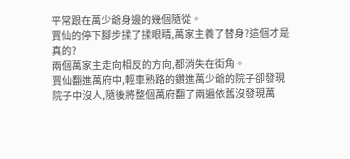平常跟在萬少爺身邊的幾個隨從。
賈仙的停下腳步揉了揉眼睛,萬家主養了替身?這個才是真的?
兩個萬家主走向相反的方向,都消失在街角。
賈仙翻進萬府中,輕車熟路的鑽進萬少爺的院子卻發現院子中沒人,隨後將整個萬府翻了兩遍依舊沒發現萬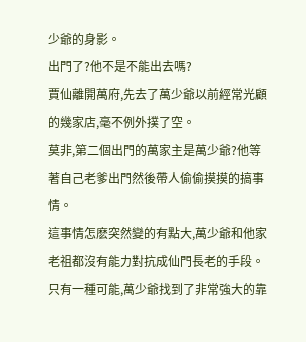少爺的身影。
出門了?他不是不能出去嗎?
賈仙離開萬府,先去了萬少爺以前經常光顧的幾家店,毫不例外撲了空。
莫非,第二個出門的萬家主是萬少爺?他等著自己老爹出門然後帶人偷偷摸摸的搞事情。
這事情怎麽突然變的有點大,萬少爺和他家老祖都沒有能力對抗成仙門長老的手段。
只有一種可能,萬少爺找到了非常強大的靠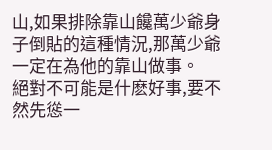山,如果排除靠山饞萬少爺身子倒貼的這種情況,那萬少爺一定在為他的靠山做事。
絕對不可能是什麽好事,要不然先慫一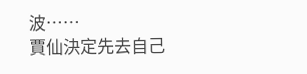波……
賈仙決定先去自己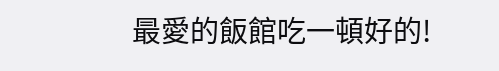最愛的飯館吃一頓好的!